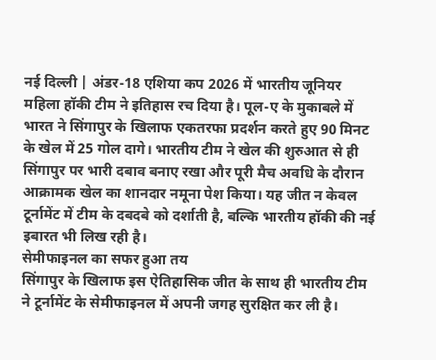नई दिल्ली | अंडर-18 एशिया कप 2026 में भारतीय जूनियर महिला हॉकी टीम ने इतिहास रच दिया है। पूल-ए के मुकाबले में भारत ने सिंगापुर के खिलाफ एकतरफा प्रदर्शन करते हुए 90 मिनट के खेल में 25 गोल दागे। भारतीय टीम ने खेल की शुरुआत से ही सिंगापुर पर भारी दबाव बनाए रखा और पूरी मैच अवधि के दौरान आक्रामक खेल का शानदार नमूना पेश किया। यह जीत न केवल टूर्नामेंट में टीम के दबदबे को दर्शाती है, बल्कि भारतीय हॉकी की नई इबारत भी लिख रही है।
सेमीफाइनल का सफर हुआ तय
सिंगापुर के खिलाफ इस ऐतिहासिक जीत के साथ ही भारतीय टीम ने टूर्नामेंट के सेमीफाइनल में अपनी जगह सुरक्षित कर ली है।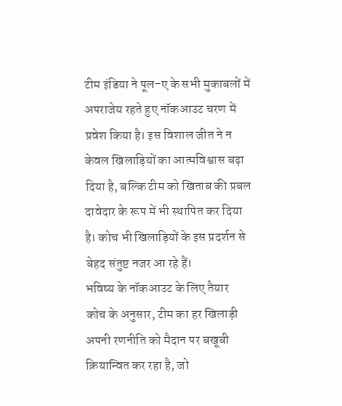टीम इंडिया ने पूल-ए के सभी मुकाबलों में अपराजेय रहते हुए नॉकआउट चरण में प्रवेश किया है। इस विशाल जीत ने न केवल खिलाड़ियों का आत्मविश्वास बढ़ा दिया है, बल्कि टीम को खिताब की प्रबल दावेदार के रूप में भी स्थापित कर दिया है। कोच भी खिलाड़ियों के इस प्रदर्शन से बेहद संतुष्ट नजर आ रहे हैं।
भविष्य के नॉकआउट के लिए तैयार
कोच के अनुसार, टीम का हर खिलाड़ी अपनी रणनीति को मैदान पर बखूबी क्रियान्वित कर रहा है, जो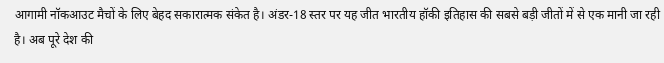आगामी नॉकआउट मैचों के लिए बेहद सकारात्मक संकेत है। अंडर-18 स्तर पर यह जीत भारतीय हॉकी इतिहास की सबसे बड़ी जीतों में से एक मानी जा रही है। अब पूरे देश की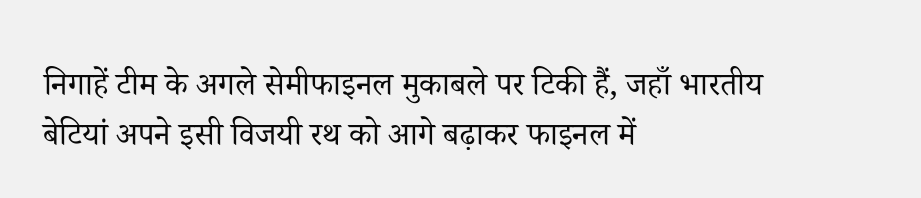निगाहें टीम के अगले सेमीफाइनल मुकाबले पर टिकी हैं, जहाँ भारतीय बेटियां अपने इसी विजयी रथ को आगे बढ़ाकर फाइनल में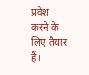प्रवेश करने के लिए तैयार हैं।